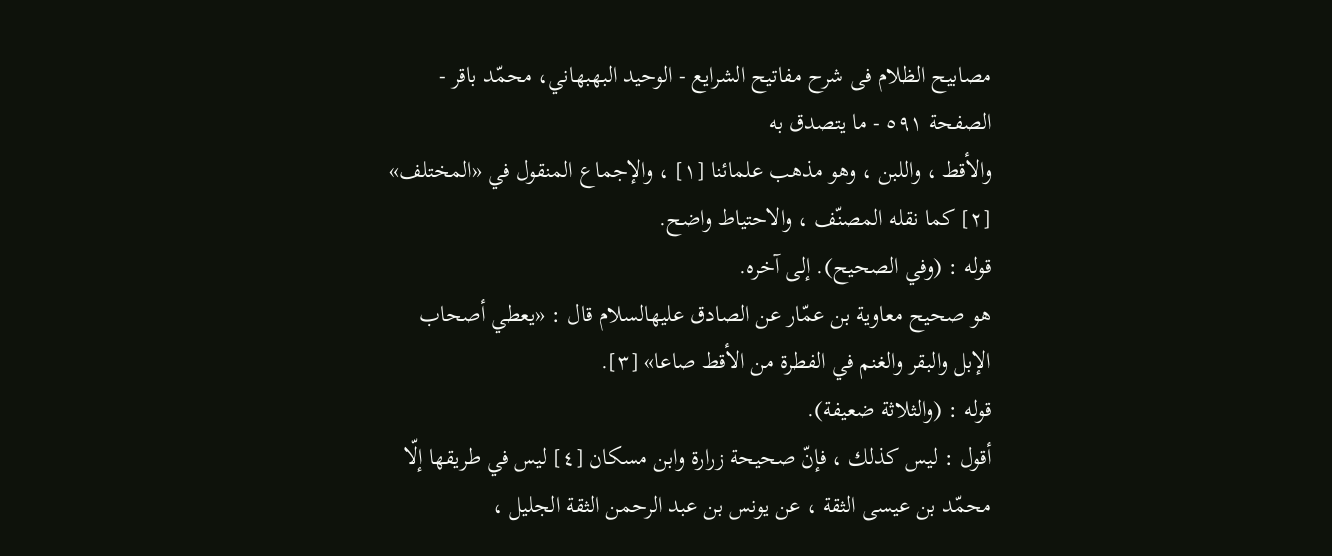مصابيح الظلام فی شرح مفاتیح الشرایع - الوحيد البهبهاني، محمّد باقر - الصفحة ٥٩١ - ما يتصدق به
والأقط ، واللبن ، وهو مذهب علمائنا [١] ، والإجماع المنقول في «المختلف» [٢] كما نقله المصنّف ، والاحتياط واضح.
قوله : (وفي الصحيح). إلى آخره.
هو صحيح معاوية بن عمّار عن الصادق عليهالسلام قال : «يعطي أصحاب الإبل والبقر والغنم في الفطرة من الأقط صاعا» [٣].
قوله : (والثلاثة ضعيفة).
أقول : ليس كذلك ، فإنّ صحيحة زرارة وابن مسكان [٤] ليس في طريقها إلّا محمّد بن عيسى الثقة ، عن يونس بن عبد الرحمن الثقة الجليل ،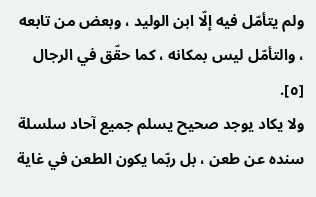ولم يتأمّل فيه إلّا ابن الوليد ، وبعض من تابعه ، والتأمّل ليس بمكانه ، كما حقّق في الرجال [٥].
ولا يكاد يوجد صحيح يسلم جميع آحاد سلسلة سنده عن طعن ، بل ربّما يكون الطعن في غاية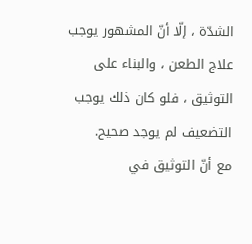الشدّة ، إلّا أنّ المشهور يوجب علاج الطعن ، والبناء على التوثيق ، فلو كان ذلك يوجب التضعيف لم يوجد صحيح.
مع أنّ التوثيق في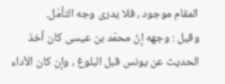المقام موجود ، فلا يدرى وجه التأمّل.
وقيل : وجهه إنّ محمّد بن عيسى كان أخذ الحديث عن يونس قبل البلوغ ، وإن كان الأداء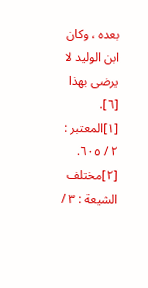بعده ، وكان ابن الوليد لا يرضى بهذا [٦].
[١]المعتبر : ٢ / ٦٠٥.
[٢]مختلف الشيعة : ٣ /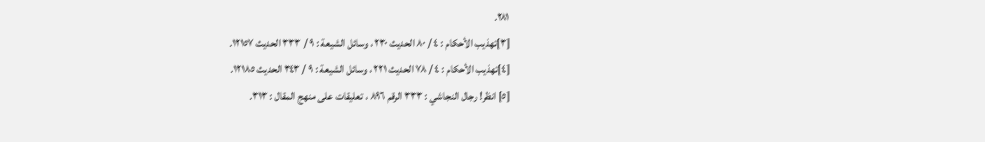٢٨١.
[٣]تهذيب الأحكام : ٤ / ٨٠ الحديث ٢٣٠ ، وسائل الشيعة : ٩ / ٣٣٣ الحديث ١٢١٥٧.
[٤]تهذيب الأحكام : ٤ / ٧٨ الحديث ٢٢١ ، وسائل الشيعة : ٩ / ٣٤٣ الحديث ١٢١٨٥.
[٥] انظر! رجال النجاشي : ٣٣٣ الرقم ٨٩٦ ، تعليقات على منهج المقال : ٣١٣.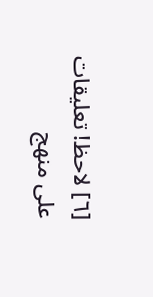[٦] لاحظ! تعليقات على منهج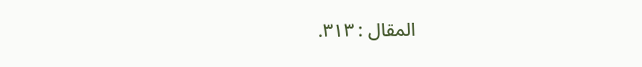المقال : ٣١٣.